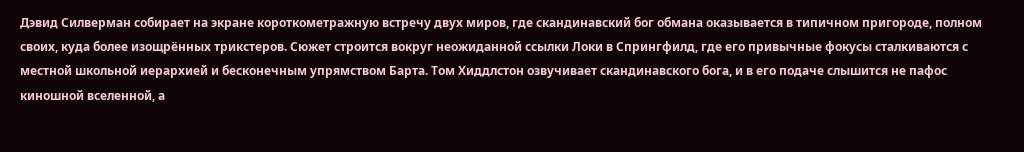Дэвид Силверман собирает на экране короткометражную встречу двух миров, где скандинавский бог обмана оказывается в типичном пригороде, полном своих, куда более изощрённых трикстеров. Сюжет строится вокруг неожиданной ссылки Локи в Спрингфилд, где его привычные фокусы сталкиваются с местной школьной иерархией и бесконечным упрямством Барта. Том Хиддлстон озвучивает скандинавского бога, и в его подаче слышится не пафос киношной вселенной, а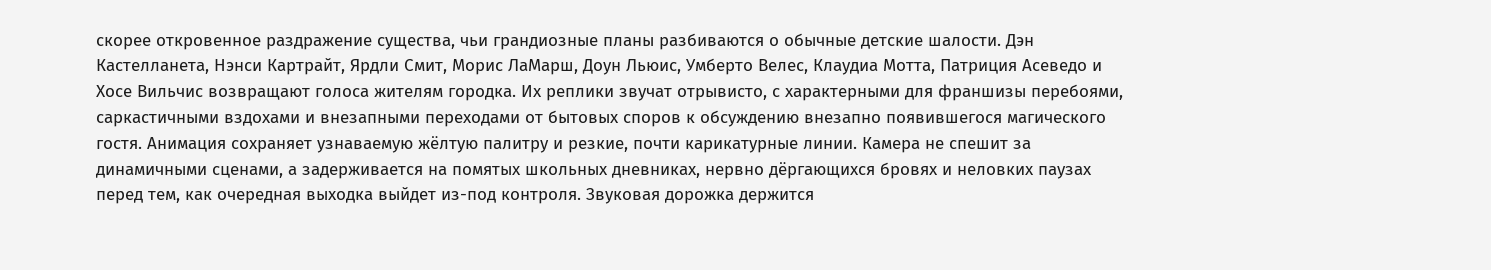скорее откровенное раздражение существа, чьи грандиозные планы разбиваются о обычные детские шалости. Дэн Кастелланета, Нэнси Картрайт, Ярдли Смит, Морис ЛаМарш, Доун Льюис, Умберто Велес, Клаудиа Мотта, Патриция Асеведо и Хосе Вильчис возвращают голоса жителям городка. Их реплики звучат отрывисто, с характерными для франшизы перебоями, саркастичными вздохами и внезапными переходами от бытовых споров к обсуждению внезапно появившегося магического гостя. Анимация сохраняет узнаваемую жёлтую палитру и резкие, почти карикатурные линии. Камера не спешит за динамичными сценами, а задерживается на помятых школьных дневниках, нервно дёргающихся бровях и неловких паузах перед тем, как очередная выходка выйдет из-под контроля. Звуковая дорожка держится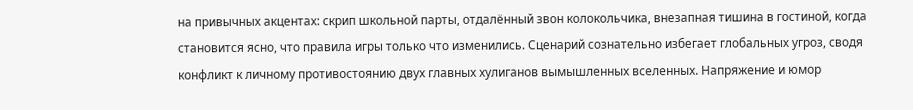на привычных акцентах: скрип школьной парты, отдалённый звон колокольчика, внезапная тишина в гостиной, когда становится ясно, что правила игры только что изменились. Сценарий сознательно избегает глобальных угроз, сводя конфликт к личному противостоянию двух главных хулиганов вымышленных вселенных. Напряжение и юмор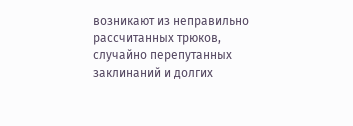возникают из неправильно рассчитанных трюков, случайно перепутанных заклинаний и долгих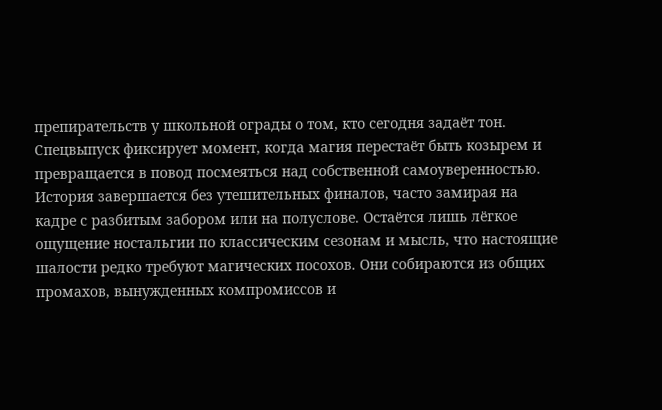препирательств у школьной ограды о том, кто сегодня задаёт тон. Спецвыпуск фиксирует момент, когда магия перестаёт быть козырем и превращается в повод посмеяться над собственной самоуверенностью. История завершается без утешительных финалов, часто замирая на кадре с разбитым забором или на полуслове. Остаётся лишь лёгкое ощущение ностальгии по классическим сезонам и мысль, что настоящие шалости редко требуют магических посохов. Они собираются из общих промахов, вынужденных компромиссов и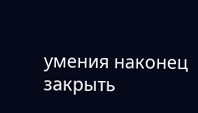умения наконец закрыть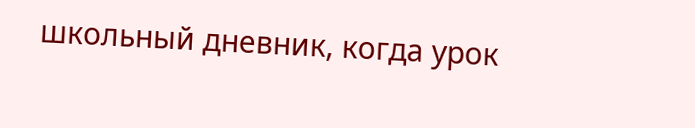школьный дневник, когда урок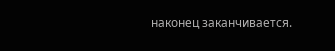наконец заканчивается.